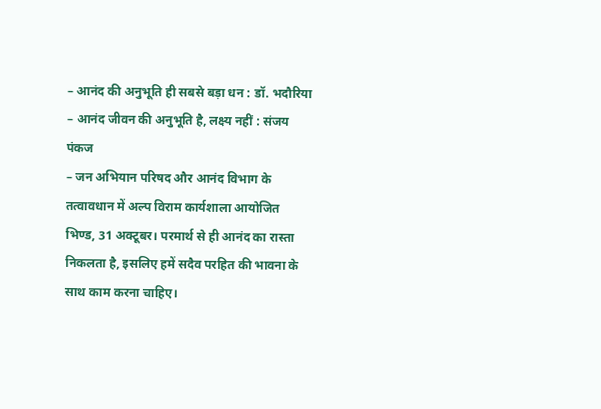– आनंद की अनुभूति ही सबसे बड़ा धन : डॉ. भदौरिया
– आनंद जीवन की अनुभूति है, लक्ष्य नहीं : संजय पंकज
– जन अभियान परिषद और आनंद विभाग के तत्वावधान में अल्प विराम कार्यशाला आयोजित
भिण्ड, 31 अक्टूबर। परमार्थ से ही आनंद का रास्ता निकलता है, इसलिए हमें सदैव परहित की भावना के साथ काम करना चाहिए।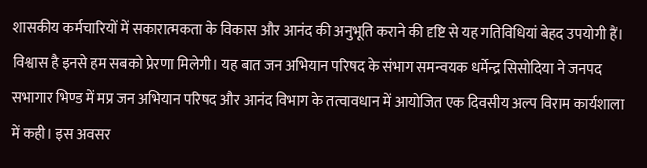शासकीय कर्मचारियों में सकारात्मकता के विकास और आनंद की अनुभूति कराने की दृष्टि से यह गतिविधियां बेहद उपयोगी हैं। विश्वास है इनसे हम सबको प्रेरणा मिलेगी। यह बात जन अभियान परिषद के संभाग समन्वयक धर्मेन्द्र सिसोदिया ने जनपद सभागार भिण्ड में मप्र जन अभियान परिषद और आनंद विभाग के तत्वावधान में आयोजित एक दिवसीय अल्प विराम कार्यशाला में कही। इस अवसर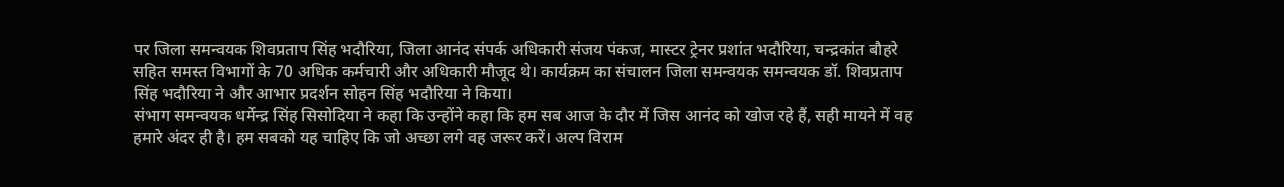पर जिला समन्वयक शिवप्रताप सिंह भदौरिया, जिला आनंद संपर्क अधिकारी संजय पंकज, मास्टर ट्रेनर प्रशांत भदौरिया, चन्द्रकांत बौहरे सहित समस्त विभागों के 70 अधिक कर्मचारी और अधिकारी मौजूद थे। कार्यक्रम का संचालन जिला समन्वयक समन्वयक डॉ. शिवप्रताप सिंह भदौरिया ने और आभार प्रदर्शन सोहन सिंह भदौरिया ने किया।
संभाग समन्वयक धर्मेन्द्र सिंह सिसोदिया ने कहा कि उन्होंने कहा कि हम सब आज के दौर में जिस आनंद को खोज रहे हैं, सही मायने में वह हमारे अंदर ही है। हम सबको यह चाहिए कि जो अच्छा लगे वह जरूर करें। अल्प विराम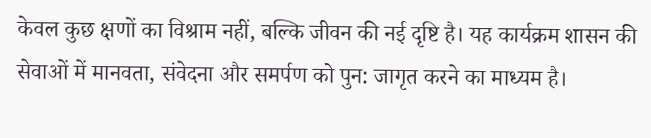केवल कुछ क्षणों का विश्राम नहीं, बल्कि जीवन की नई दृष्टि है। यह कार्यक्रम शासन की सेवाओं में मानवता, संवेदना और समर्पण को पुन: जागृत करने का माध्यम है।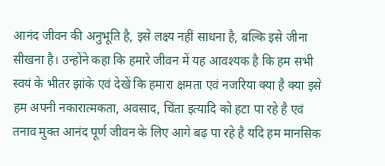आनंद जीवन की अनुभूति है, इसे लक्ष्य नहीं साधना है, बल्कि इसे जीना सीखना है। उन्होंने कहा कि हमारे जीवन में यह आवश्यक है कि हम सभी स्वयं के भीतर झांके एवं देखें कि हमारा क्षमता एवं नजरिया क्या है क्या इसे हम अपनी नकारात्मकता, अवसाद, चिंता इत्यादि को हटा पा रहे है एवं तनाव मुक्त आनंद पूर्ण जीवन के लिए आगे बढ़ पा रहे है यदि हम मानसिक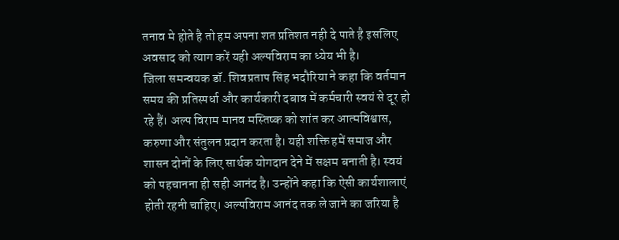तनाव मे होते है तो हम अपना शत प्रतिशत नही दे पाते है इसलिए अवसाद को त्याग करें यही अल्पविराम का ध्येय भी है।
जिला समन्वयक डॉ. शिवप्रताप सिंह भदौरिया ने कहा कि वर्तमान समय की प्रतिस्पर्धा और कार्यकारी दबाव में कर्मचारी स्वयं से दूर हो रहे हैं। अल्प विराम मानव मस्तिष्क को शांत कर आत्मविश्वास, करुणा और संतुलन प्रदान करता है। यही शक्ति हमें समाज और शासन दोनों के लिए सार्थक योगदान देने में सक्षम बनाती है। स्वयं को पहचानना ही सही आनंद है। उन्होंने कहा कि ऐसी कार्यशालाएं होती रहनी चाहिए। अल्पविराम आनंद तक ले जाने का जरिया है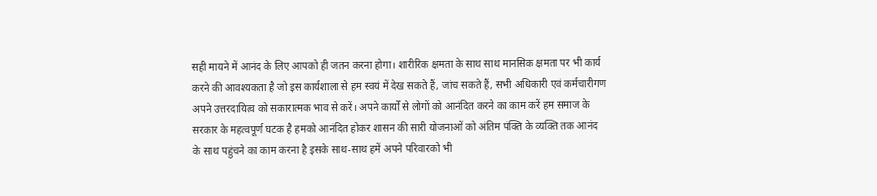सही मायने में आनंद के लिए आपको ही जतन करना होगा। शारीरिक क्षमता के साथ साथ मानसिक क्षमता पर भी कार्य करने की आवश्यकता है जो इस कार्यशाला से हम स्वयं में देख सकते हैं, जांच सकते हैं, सभी अधिकारी एवं कर्मचारीगण अपने उत्तरदायित्व को सकारात्मक भाव से करें। अपने कार्यों से लोगों को आनंदित करने का काम करें हम समाज के सरकार के महत्वपूर्ण घटक है हमको आनंदित होकर शासन की सारी योजनाओं को अंतिम पंक्ति के व्यक्ति तक आनंद के साथ पहुंचने का काम करना है इसके साथ-साथ हमें अपने परिवारको भी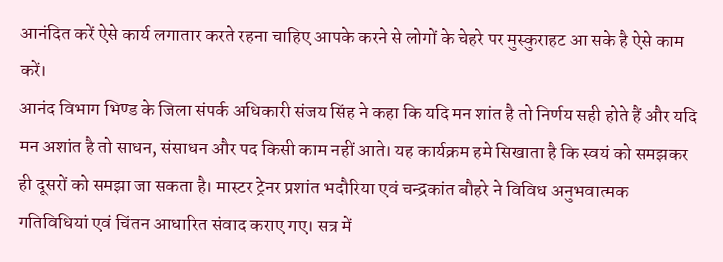आनंदित करें ऐसे कार्य लगातार करते रहना चाहिए आपके करने से लोगों के चेहरे पर मुस्कुराहट आ सके है ऐसे काम करें।
आनंद विभाग भिण्ड के जिला संपर्क अधिकारी संजय सिंह ने कहा कि यदि मन शांत है तो निर्णय सही होते हैं और यदि मन अशांत है तो साधन, संसाधन और पद किसी काम नहीं आते। यह कार्यक्रम हमे सिखाता है कि स्वयं को समझकर ही दूसरों को समझा जा सकता है। मास्टर ट्रेनर प्रशांत भदौरिया एवं चन्द्रकांत बौहरे ने विविध अनुभवात्मक गतिविधियां एवं चिंतन आधारित संवाद कराए गए। सत्र में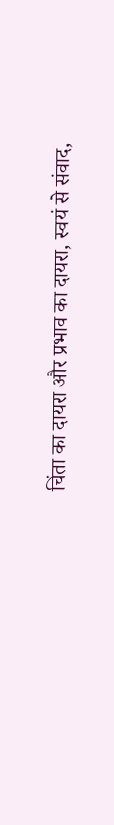चिंता का दायरा और प्रभाव का दायरा, स्वयं से संवाद,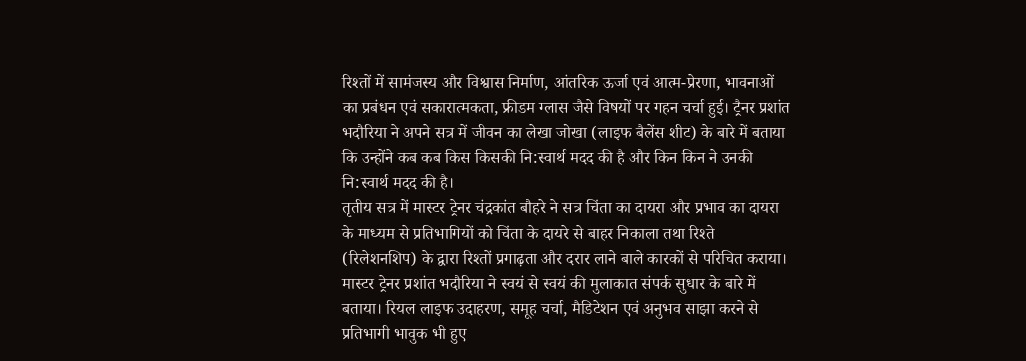रिश्तों में सामंजस्य और विश्वास निर्माण, आंतरिक ऊर्जा एवं आत्म-प्रेरणा, भावनाओं का प्रबंधन एवं सकारात्मकता, फ्रीडम ग्लास जैसे विषयों पर गहन चर्चा हुई। ट्रैनर प्रशांत भदौरिया ने अपने सत्र में जीवन का लेखा जोखा (लाइफ बैलेंस शीट) के बारे में बताया कि उन्होंने कब कब किस किसकी नि:स्वार्थ मदद की है और किन किन ने उनकी नि:स्वार्थ मदद की है।
तृतीय सत्र में मास्टर ट्रेनर चंद्रकांत बौहरे ने सत्र चिंता का दायरा और प्रभाव का दायरा के माध्यम से प्रतिभागियों को चिंता के दायरे से बाहर निकाला तथा रिश्ते (रिलेशनशिप) के द्वारा रिश्तों प्रगाढ़ता और दरार लाने बाले कारकों से परिचित कराया। मास्टर ट्रेनर प्रशांत भदौरिया ने स्वयं से स्वयं की मुलाकात संपर्क सुधार के बारे में बताया। रियल लाइफ उदाहरण, समूह चर्चा, मैडिटेशन एवं अनुभव साझा करने से प्रतिभागी भावुक भी हुए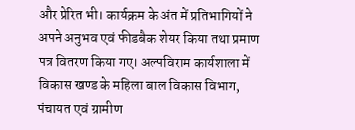और प्रेरित भी। कार्यक्रम के अंत में प्रतिभागियों ने अपने अनुभव एवं फीडबैक शेयर किया तथा प्रमाण पत्र वितरण किया गए। अल्पविराम कार्यशाला में विकास खण्ड के महिला बाल विकास विभाग, पंचायत एवं ग्रामीण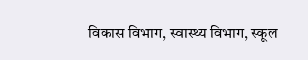विकास विभाग, स्वास्थ्य विभाग, स्कूल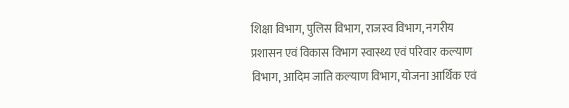शिक्षा विभाग, पुलिस विभाग, राजस्व विभाग, नगरीय प्रशासन एवं विकास विभाग स्वास्थ्य एवं परिवार कल्याण विभाग, आदिम जाति कल्याण विभाग, योजना आर्थिक एवं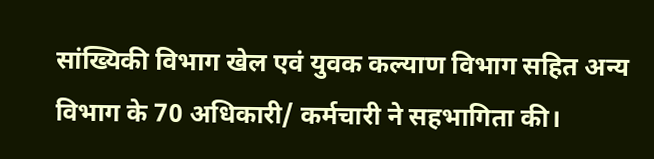सांख्यिकी विभाग खेल एवं युवक कल्याण विभाग सहित अन्य विभाग के 70 अधिकारी/ कर्मचारी ने सहभागिता की।